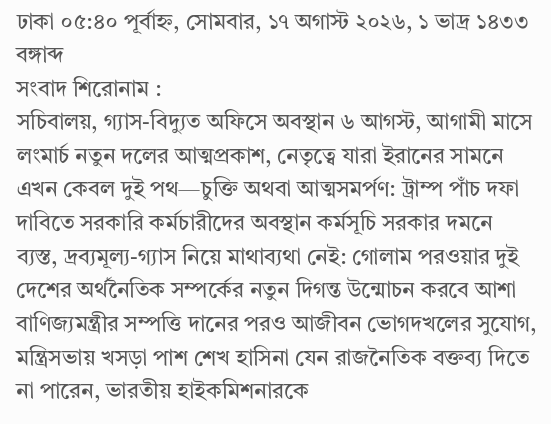ঢাকা ০৫:৪০ পূর্বাহ্ন, সোমবার, ১৭ অগাস্ট ২০২৬, ১ ভাদ্র ১৪৩৩ বঙ্গাব্দ
সংবাদ শিরোনাম :
সচিবালয়, গ্যাস-বিদ্যুত অফিসে অবস্থান ৬ আগস্ট, আগামী মাসে লংমার্চ নতুন দলের আত্মপ্রকাশ, নেতৃত্বে যারা ইরানের সামনে এখন কেবল দুই পথ—চুক্তি অথবা আত্মসমর্পণ: ট্রাম্প পাঁচ দফা দাবিতে সরকারি কর্মচারীদের অবস্থান কর্মসূচি সরকার দমনে ব্যস্ত, দ্রব্যমূল্য-গ্যাস নিয়ে মাথাব্যথা নেই: গোলাম পরওয়ার দুই দেশের অর্থনৈতিক সম্পর্কের নতুন দিগন্ত উন্মোচন করবে আশা বাণিজ্যমন্ত্রীর সম্পত্তি দানের পরও আজীবন ভোগদখলের সুযোগ, মন্ত্রিসভায় খসড়া পাশ শেখ হাসিনা যেন রাজনৈতিক বক্তব্য দিতে না পারেন, ভারতীয় হাইকমিশনারকে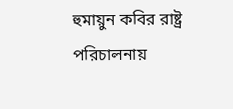হুমায়ুন কবির রাষ্ট্র পরিচালনায়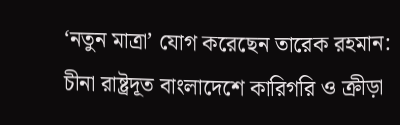‘নতুন মাত্রা’ যোগ করেছেন তারেক রহমান: চীনা রাষ্ট্রদূত বাংলাদেশে কারিগরি ও ক্রীড়া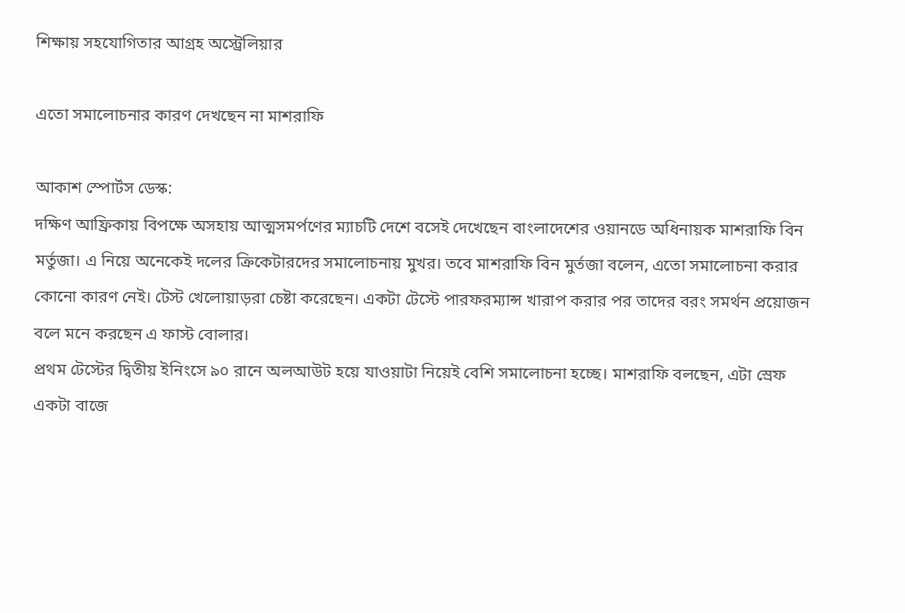শিক্ষায় সহযোগিতার আগ্রহ অস্ট্রেলিয়ার

এতো সমালোচনার কারণ দেখছেন না মাশরাফি

আকাশ স্পোর্টস ডেস্ক:
দক্ষিণ আফ্রিকায় বিপক্ষে অসহায় আত্মসমর্পণের ম্যাচটি দেশে বসেই দেখেছেন বাংলাদেশের ওয়ানডে অধিনায়ক মাশরাফি বিন মর্তুজা। এ নিয়ে অনেকেই দলের ক্রিকেটারদের সমালোচনায় মুখর। তবে মাশরাফি বিন মুর্তজা বলেন, এতো সমালোচনা করার কোনো কারণ নেই। টেস্ট খেলোয়াড়রা চেষ্টা করেছেন। একটা টেস্টে পারফরম্যান্স খারাপ করার পর তাদের বরং সমর্থন প্রয়োজন বলে মনে করছেন এ ফাস্ট বোলার।
প্রথম টেস্টের দ্বিতীয় ইনিংসে ৯০ রানে অলআউট হয়ে যাওয়াটা নিয়েই বেশি সমালোচনা হচ্ছে। মাশরাফি বলছেন, এটা স্রেফ একটা বাজে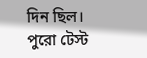দিন ছিল। পুরো টেস্ট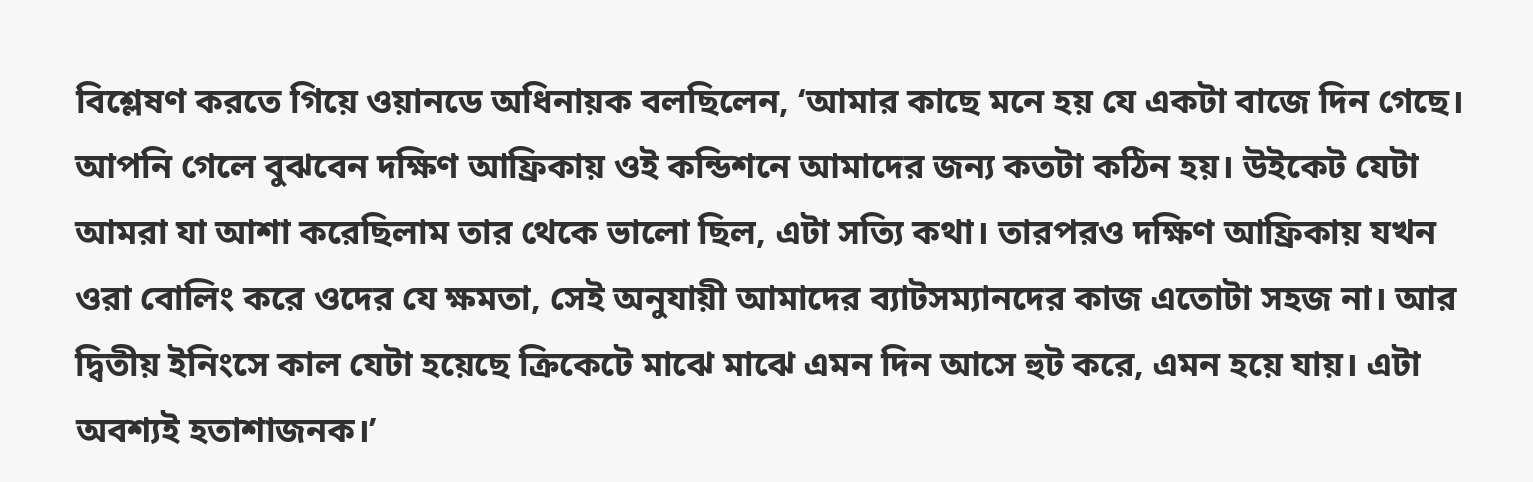বিশ্লেষণ করতে গিয়ে ওয়ানডে অধিনায়ক বলছিলেন, ‘আমার কাছে মনে হয় যে একটা বাজে দিন গেছে। আপনি গেলে বুঝবেন দক্ষিণ আফ্রিকায় ওই কন্ডিশনে আমাদের জন্য কতটা কঠিন হয়। উইকেট যেটা আমরা যা আশা করেছিলাম তার থেকে ভালো ছিল, এটা সত্যি কথা। তারপরও দক্ষিণ আফ্রিকায় যখন ওরা বোলিং করে ওদের যে ক্ষমতা, সেই অনুযায়ী আমাদের ব্যাটসম্যানদের কাজ এতোটা সহজ না। আর দ্বিতীয় ইনিংসে কাল যেটা হয়েছে ক্রিকেটে মাঝে মাঝে এমন দিন আসে হুট করে, এমন হয়ে যায়। এটা অবশ্যই হতাশাজনক।’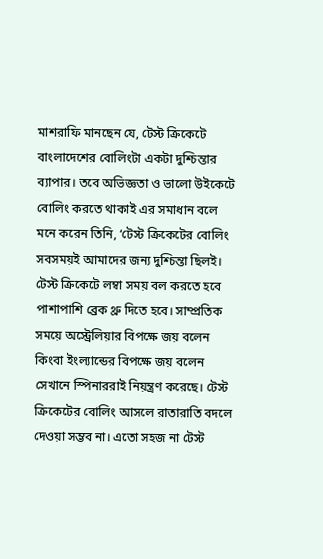মাশরাফি মানছেন যে, টেস্ট ক্রিকেটে বাংলাদেশের বোলিংটা একটা দুশ্চিন্তার ব্যাপার। তবে অভিজ্ঞতা ও ভালো উইকেটে বোলিং করতে থাকাই এর সমাধান বলে মনে করেন তিনি, ‘টেস্ট ক্রিকেটের বোলিং সবসময়ই আমাদের জন্য দুশ্চিন্তা ছিলই। টেস্ট ক্রিকেটে লম্বা সময় বল করতে হবে পাশাপাশি ব্রেক থ্রু দিতে হবে। সাম্প্রতিক সময়ে অস্ট্রেলিয়ার বিপক্ষে জয় বলেন কিংবা ইংল্যান্ডের বিপক্ষে জয় বলেন সেখানে স্পিনাররাই নিয়ন্ত্রণ করেছে। টেস্ট ক্রিকেটের বোলিং আসলে রাতারাতি বদলে দেওয়া সম্ভব না। এতো সহজ না টেস্ট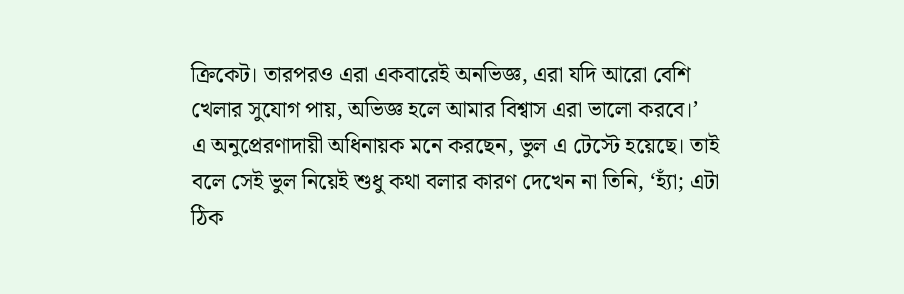ক্রিকেট। তারপরও এরা একবারেই অনভিজ্ঞ, এরা যদি আরো বেশি খেলার সুযোগ পায়, অভিজ্ঞ হলে আমার বিশ্বাস এরা ভালো করবে।’
এ অনুপ্রেরণাদায়ী অধিনায়ক মনে করছেন, ভুল এ টেস্টে হয়েছে। তাই বলে সেই ভুল নিয়েই শুধু কথা বলার কারণ দেখেন না তিনি, ‘হ্যাঁ; এটা ঠিক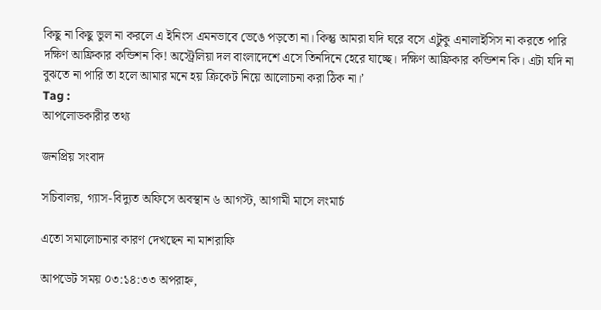কিছু না কিছু ভুল না করলে এ ইনিংস এমনভাবে ভেঙে পড়তো না। কিন্তু আমরা যদি ঘরে বসে এটুকু এনালাইসিস না করতে পারি দক্ষিণ আফ্রিকার কন্ডিশন কি! অস্ট্রেলিয়া দল বাংলাদেশে এসে তিনদিনে হেরে যাচ্ছে। দক্ষিণ আফ্রিকার কন্ডিশন কি। এটা যদি না বুঝতে না পারি তা হলে আমার মনে হয় ক্রিকেট নিয়ে আলোচনা করা ঠিক না।’
Tag :
আপলোডকারীর তথ্য

জনপ্রিয় সংবাদ

সচিবালয়, গ্যাস-বিদ্যুত অফিসে অবস্থান ৬ আগস্ট, আগামী মাসে লংমার্চ

এতো সমালোচনার কারণ দেখছেন না মাশরাফি

আপডেট সময় ০৩:১৪:৩৩ অপরাহ্ন,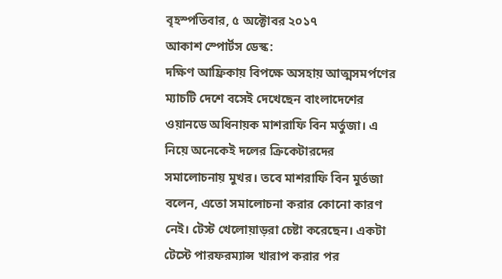বৃহস্পতিবার, ৫ অক্টোবর ২০১৭
আকাশ স্পোর্টস ডেস্ক:
দক্ষিণ আফ্রিকায় বিপক্ষে অসহায় আত্মসমর্পণের ম্যাচটি দেশে বসেই দেখেছেন বাংলাদেশের ওয়ানডে অধিনায়ক মাশরাফি বিন মর্তুজা। এ নিয়ে অনেকেই দলের ক্রিকেটারদের সমালোচনায় মুখর। তবে মাশরাফি বিন মুর্তজা বলেন, এতো সমালোচনা করার কোনো কারণ নেই। টেস্ট খেলোয়াড়রা চেষ্টা করেছেন। একটা টেস্টে পারফরম্যান্স খারাপ করার পর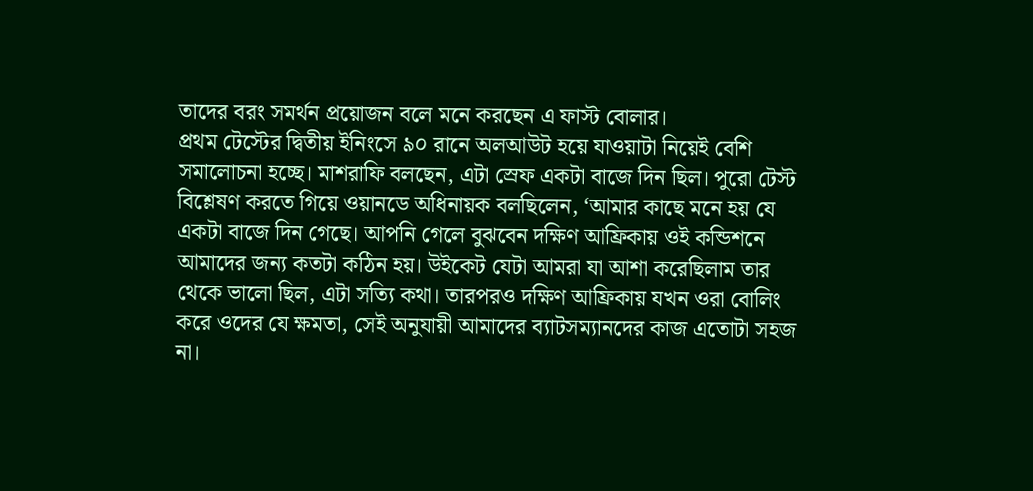তাদের বরং সমর্থন প্রয়োজন বলে মনে করছেন এ ফাস্ট বোলার।
প্রথম টেস্টের দ্বিতীয় ইনিংসে ৯০ রানে অলআউট হয়ে যাওয়াটা নিয়েই বেশি সমালোচনা হচ্ছে। মাশরাফি বলছেন, এটা স্রেফ একটা বাজে দিন ছিল। পুরো টেস্ট বিশ্লেষণ করতে গিয়ে ওয়ানডে অধিনায়ক বলছিলেন, ‘আমার কাছে মনে হয় যে একটা বাজে দিন গেছে। আপনি গেলে বুঝবেন দক্ষিণ আফ্রিকায় ওই কন্ডিশনে আমাদের জন্য কতটা কঠিন হয়। উইকেট যেটা আমরা যা আশা করেছিলাম তার থেকে ভালো ছিল, এটা সত্যি কথা। তারপরও দক্ষিণ আফ্রিকায় যখন ওরা বোলিং করে ওদের যে ক্ষমতা, সেই অনুযায়ী আমাদের ব্যাটসম্যানদের কাজ এতোটা সহজ না।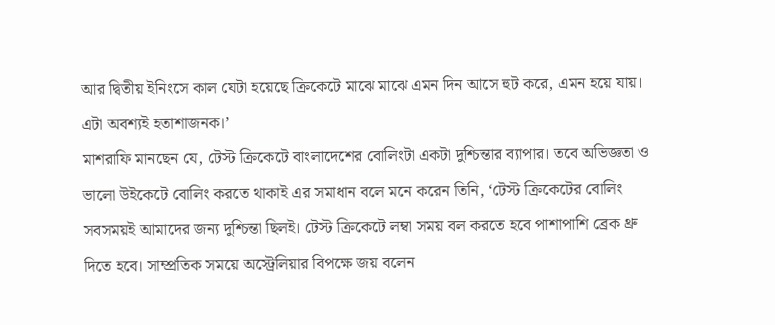আর দ্বিতীয় ইনিংসে কাল যেটা হয়েছে ক্রিকেটে মাঝে মাঝে এমন দিন আসে হুট করে, এমন হয়ে যায়। এটা অবশ্যই হতাশাজনক।’
মাশরাফি মানছেন যে, টেস্ট ক্রিকেটে বাংলাদেশের বোলিংটা একটা দুশ্চিন্তার ব্যাপার। তবে অভিজ্ঞতা ও ভালো উইকেটে বোলিং করতে থাকাই এর সমাধান বলে মনে করেন তিনি, ‘টেস্ট ক্রিকেটের বোলিং সবসময়ই আমাদের জন্য দুশ্চিন্তা ছিলই। টেস্ট ক্রিকেটে লম্বা সময় বল করতে হবে পাশাপাশি ব্রেক থ্রু দিতে হবে। সাম্প্রতিক সময়ে অস্ট্রেলিয়ার বিপক্ষে জয় বলেন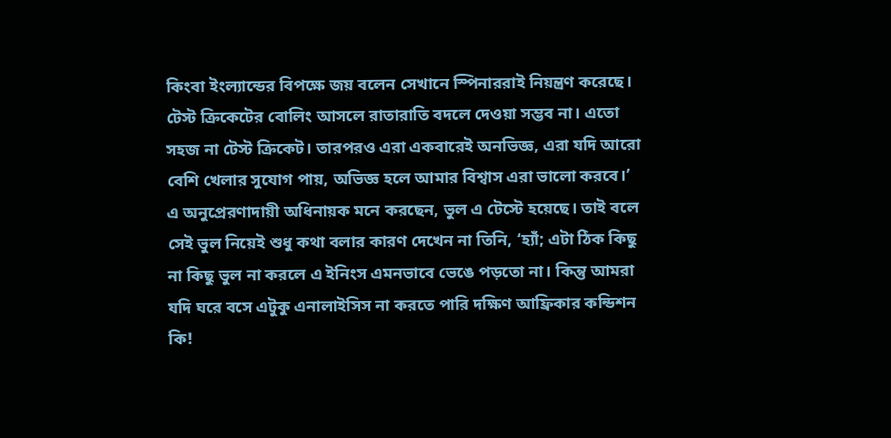কিংবা ইংল্যান্ডের বিপক্ষে জয় বলেন সেখানে স্পিনাররাই নিয়ন্ত্রণ করেছে। টেস্ট ক্রিকেটের বোলিং আসলে রাতারাতি বদলে দেওয়া সম্ভব না। এতো সহজ না টেস্ট ক্রিকেট। তারপরও এরা একবারেই অনভিজ্ঞ, এরা যদি আরো বেশি খেলার সুযোগ পায়, অভিজ্ঞ হলে আমার বিশ্বাস এরা ভালো করবে।’
এ অনুপ্রেরণাদায়ী অধিনায়ক মনে করছেন, ভুল এ টেস্টে হয়েছে। তাই বলে সেই ভুল নিয়েই শুধু কথা বলার কারণ দেখেন না তিনি, ‘হ্যাঁ; এটা ঠিক কিছু না কিছু ভুল না করলে এ ইনিংস এমনভাবে ভেঙে পড়তো না। কিন্তু আমরা যদি ঘরে বসে এটুকু এনালাইসিস না করতে পারি দক্ষিণ আফ্রিকার কন্ডিশন কি!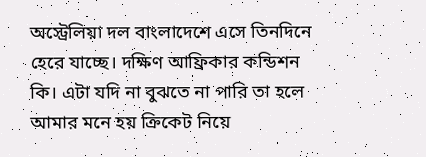অস্ট্রেলিয়া দল বাংলাদেশে এসে তিনদিনে হেরে যাচ্ছে। দক্ষিণ আফ্রিকার কন্ডিশন কি। এটা যদি না বুঝতে না পারি তা হলে আমার মনে হয় ক্রিকেট নিয়ে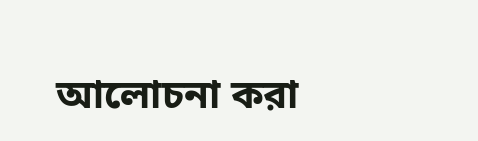আলোচনা করা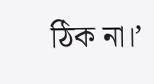ঠিক না।’